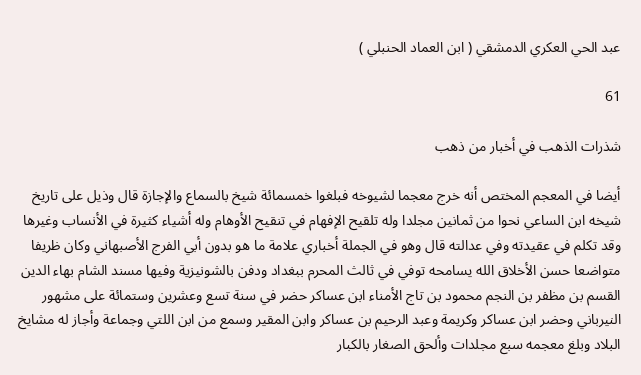عبد الحي العكري الدمشقي ( ابن العماد الحنبلي )

61

شذرات الذهب في أخبار من ذهب

أيضا في المعجم المختص أنه خرج معجما لشيوخه فبلغوا خمسمائة شيخ بالسماع والإجازة قال وذيل على تاريخ شيخه ابن الساعي نحوا من ثمانين مجلدا وله تلقيح الإفهام في تنقيح الأوهام وله أشياء كثيرة في الأنساب وغيرها وقد تكلم في عقيدته وفي عدالته قال وهو في الجملة أخباري علامة ما هو بدون أبي الفرج الأصبهاني وكان ظريفا متواضعا حسن الأخلاق الله يسامحه توفي في ثالث المحرم ببغداد ودفن بالشونيزية وفيها مسند الشام بهاء الدين القسم بن مظفر بن النجم محمود بن تاج الأمناء ابن عساكر حضر في سنة تسع وعشرين وستمائة على مشهور النيرباني وحضر ابن عساكر وكريمة وعبد الرحيم بن عساكر وابن المقير وسمع من ابن اللتي وجماعة وأجاز له مشايخ البلاد وبلغ معجمه سبع مجلدات وألحق الصغار بالكبار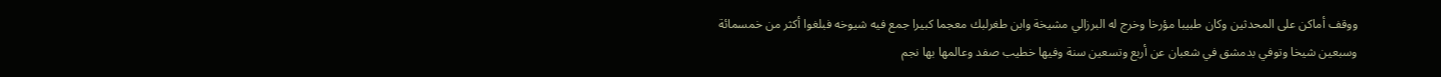ووقف أماكن على المحدثين وكان طبيبا مؤرخا وخرج له البرزالي مشيخة وابن طغرلبك معجما كبيرا جمع فيه شيوخه فبلغوا أكثر من خمسمائة وسبعين شيخا وتوفي بدمشق في شعبان عن أربع وتسعين سنة وفيها خطيب صفد وعالمها بها نجم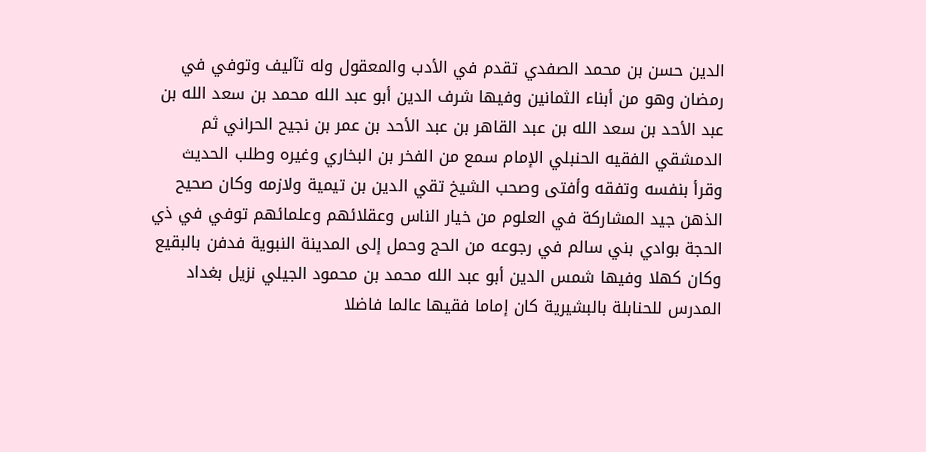الدين حسن بن محمد الصفدي تقدم في الأدب والمعقول وله تآليف وتوفي في رمضان وهو من أبناء الثمانين وفيها شرف الدين أبو عبد الله محمد بن سعد الله بن عبد الأحد بن سعد الله بن عبد القاهر بن عبد الأحد بن عمر بن نجيح الحراني ثم الدمشقي الفقيه الحنبلي الإمام سمع من الفخر بن البخاري وغيره وطلب الحديث وقرأ بنفسه وتفقه وأفتى وصحب الشيخ تقي الدين بن تيمية ولازمه وكان صحيح الذهن جيد المشاركة في العلوم من خيار الناس وعقلائهم وعلمائهم توفي في ذي الحجة بوادي بني سالم في رجوعه من الحج وحمل إلى المدينة النبوية فدفن بالبقيع وكان كهلا وفيها شمس الدين أبو عبد الله محمد بن محمود الجيلي نزيل بغداد المدرس للحنابلة بالبشيرية كان إماما فقيها عالما فاضلا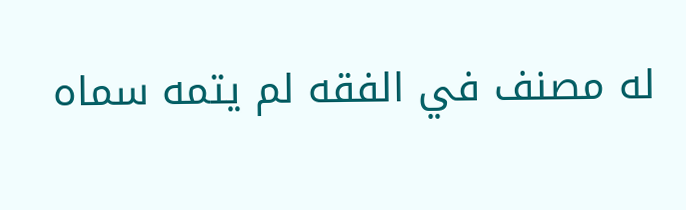له مصنف في الفقه لم يتمه سماه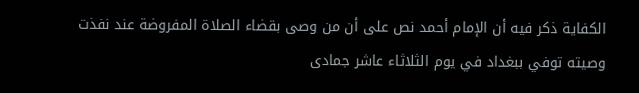الكفاية ذكر فيه أن الإمام أحمد نص على أن من وصى بقضاء الصلاة المفروضة عند نفذت وصيته توفي ببغداد في يوم الثلاثاء عاشر جمادى